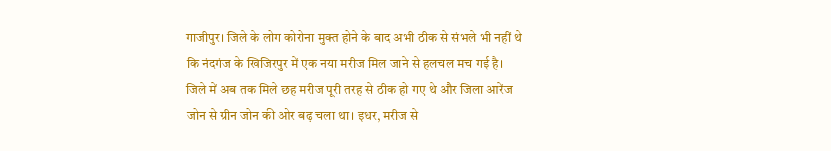गाजीपुर। जिले के लोग कोरोना मुक्त होने के बाद अभी ठीक से संभले भी नहीं थे कि नंदगंज के खिजिरपुर में एक नया मरीज मिल जाने से हलचल मच गई है। जिले में अब तक मिले छह मरीज पूरी तरह से ठीक हो गए थे और जिला आरेंज जोन से ग्रीन जोन की ओर बढ़ चला था। इधर, मरीज से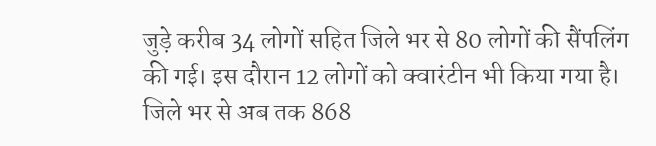जुड़े करीब 34 लोगों सहित जिले भर से 80 लोगों की सैंपलिंग की गई। इस दौरान 12 लोगों को क्वारंटीन भी किया गया है। जिले भर से अब तक 868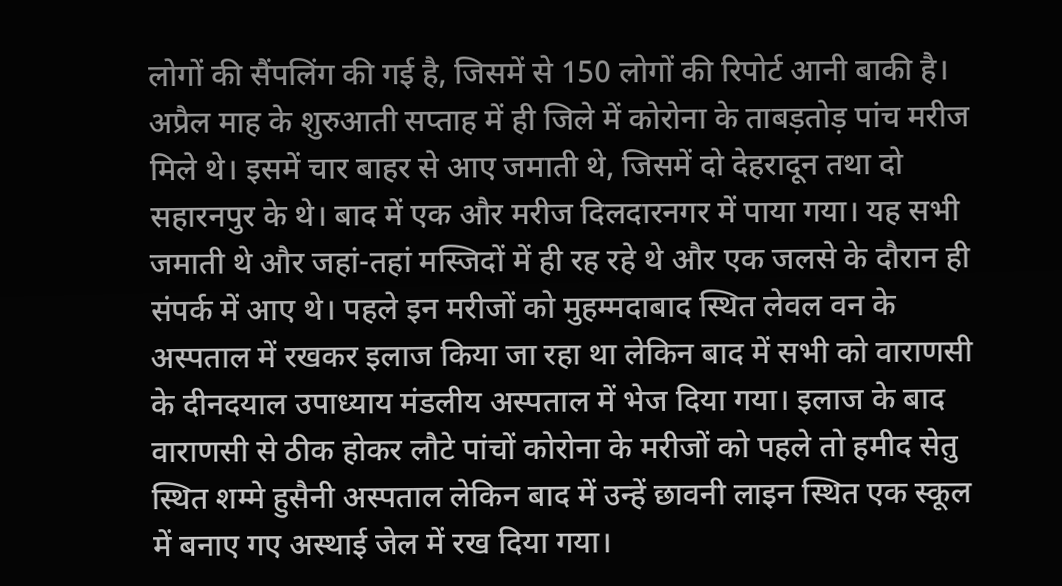लोगों की सैंपलिंग की गई है, जिसमें से 150 लोगों की रिपोर्ट आनी बाकी है।
अप्रैल माह के शुरुआती सप्ताह में ही जिले में कोरोना के ताबड़तोड़ पांच मरीज मिले थे। इसमें चार बाहर से आए जमाती थे, जिसमें दो देहरादून तथा दो सहारनपुर के थे। बाद में एक और मरीज दिलदारनगर में पाया गया। यह सभी जमाती थे और जहां-तहां मस्जिदों में ही रह रहे थे और एक जलसे के दौरान ही संपर्क में आए थे। पहले इन मरीजों को मुहम्मदाबाद स्थित लेवल वन के अस्पताल में रखकर इलाज किया जा रहा था लेकिन बाद में सभी को वाराणसी के दीनदयाल उपाध्याय मंडलीय अस्पताल में भेज दिया गया। इलाज के बाद वाराणसी से ठीक होकर लौटे पांचों कोरोना के मरीजों को पहले तो हमीद सेतु स्थित शम्मे हुसैनी अस्पताल लेकिन बाद में उन्हें छावनी लाइन स्थित एक स्कूल में बनाए गए अस्थाई जेल में रख दिया गया।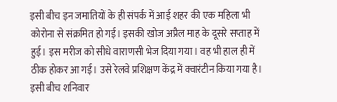इसी बीच इन जमातियों के ही संपर्क में आई शहर की एक महिला भी कोरोना से संक्रमित हो गई। इसकी खोज अप्रैल माह के दूसरे सप्ताह में हुई। इस मरीज को सीधे वाराणसी भेज दिया गया। वह भी हाल ही में ठीक होकर आ गई। उसे रेलवे प्रशिक्षण केंद्र में क्वारंटीन किया गया है। इसी बीच शनिवार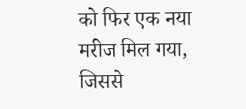को फिर एक नया मरीज मिल गया, जिससे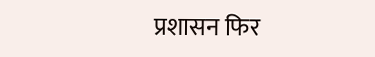प्रशासन फिर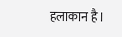हलाकान है।